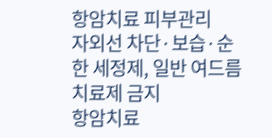항암치료 피부관리
자외선 차단·보습·순한 세정제, 일반 여드름 치료제 금지
항암치료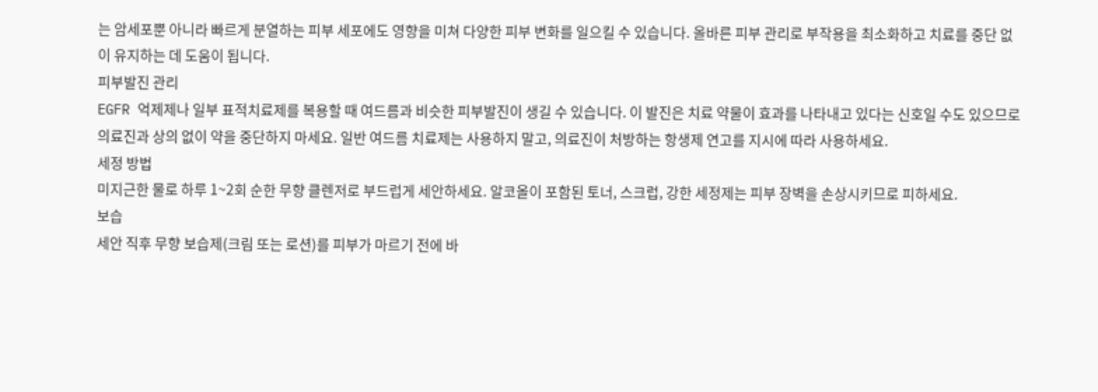는 암세포뿐 아니라 빠르게 분열하는 피부 세포에도 영향을 미쳐 다양한 피부 변화를 일으킬 수 있습니다. 올바른 피부 관리로 부작용을 최소화하고 치료를 중단 없이 유지하는 데 도움이 됩니다.
피부발진 관리
EGFR 억제제나 일부 표적치료제를 복용할 때 여드름과 비슷한 피부발진이 생길 수 있습니다. 이 발진은 치료 약물이 효과를 나타내고 있다는 신호일 수도 있으므로 의료진과 상의 없이 약을 중단하지 마세요. 일반 여드름 치료제는 사용하지 말고, 의료진이 처방하는 항생제 연고를 지시에 따라 사용하세요.
세정 방법
미지근한 물로 하루 1~2회 순한 무향 클렌저로 부드럽게 세안하세요. 알코올이 포함된 토너, 스크럽, 강한 세정제는 피부 장벽을 손상시키므로 피하세요.
보습
세안 직후 무향 보습제(크림 또는 로션)를 피부가 마르기 전에 바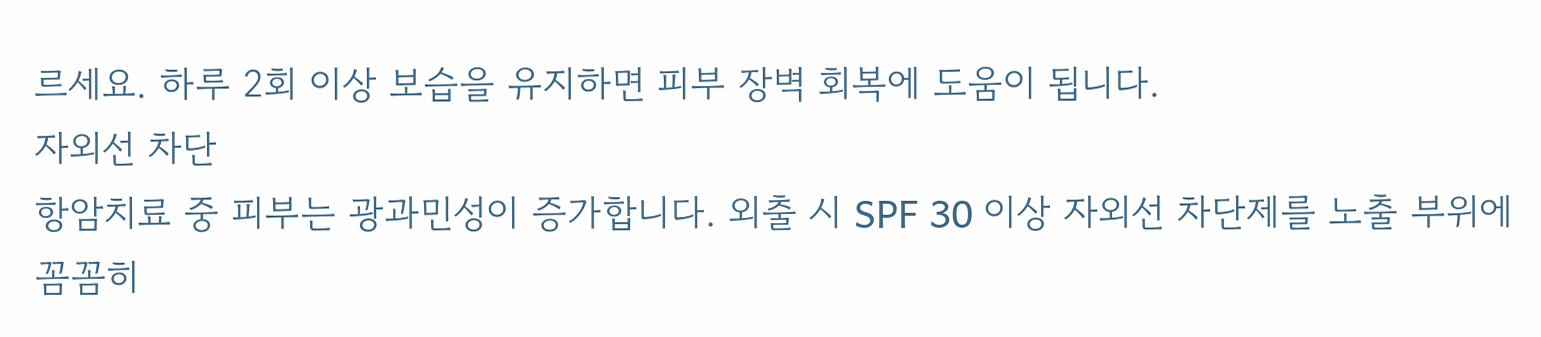르세요. 하루 2회 이상 보습을 유지하면 피부 장벽 회복에 도움이 됩니다.
자외선 차단
항암치료 중 피부는 광과민성이 증가합니다. 외출 시 SPF 30 이상 자외선 차단제를 노출 부위에 꼼꼼히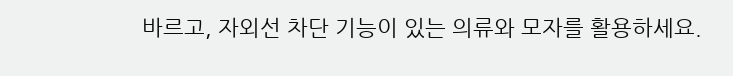바르고, 자외선 차단 기능이 있는 의류와 모자를 활용하세요.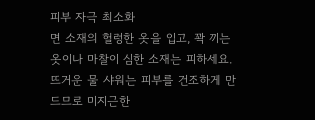피부 자극 최소화
면 소재의 헐렁한 옷을 입고, 꽉 끼는 옷이나 마찰이 심한 소재는 피하세요. 뜨거운 물 샤워는 피부를 건조하게 만드므로 미지근한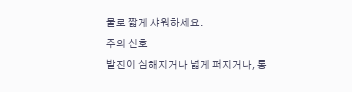물로 짧게 샤워하세요.
주의 신호
발진이 심해지거나 넓게 퍼지거나, 통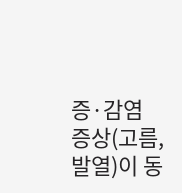증·감염 증상(고름, 발열)이 동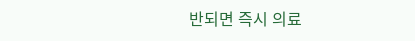반되면 즉시 의료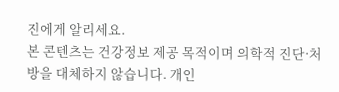진에게 알리세요.
본 콘텐츠는 건강정보 제공 목적이며 의학적 진단·처방을 대체하지 않습니다. 개인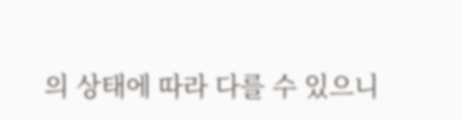의 상태에 따라 다를 수 있으니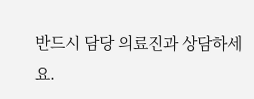반드시 담당 의료진과 상담하세요.